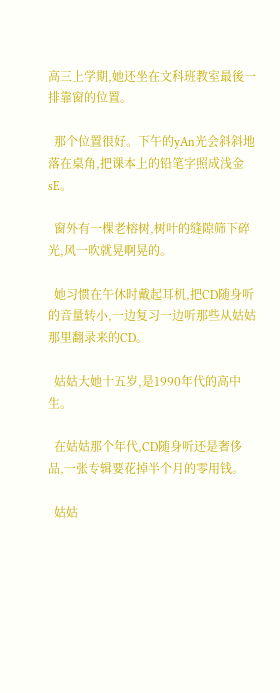高三上学期,她还坐在文科班教室最後一排靠窗的位置。

  那个位置很好。下午的yAn光会斜斜地落在桌角,把课本上的铅笔字照成浅金sE。

  窗外有一棵老榕树,树叶的缝隙筛下碎光,风一吹就晃啊晃的。

  她习惯在午休时戴起耳机,把CD随身听的音量转小,一边复习一边听那些从姑姑那里翻录来的CD。

  姑姑大她十五岁,是1990年代的高中生。

  在姑姑那个年代,CD随身听还是奢侈品,一张专辑要花掉半个月的零用钱。

  姑姑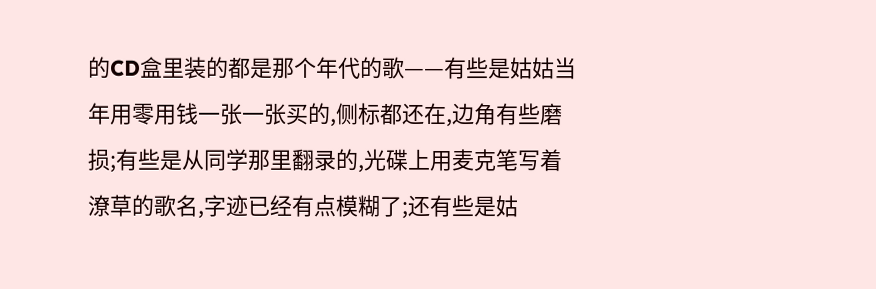的CD盒里装的都是那个年代的歌——有些是姑姑当年用零用钱一张一张买的,侧标都还在,边角有些磨损;有些是从同学那里翻录的,光碟上用麦克笔写着潦草的歌名,字迹已经有点模糊了;还有些是姑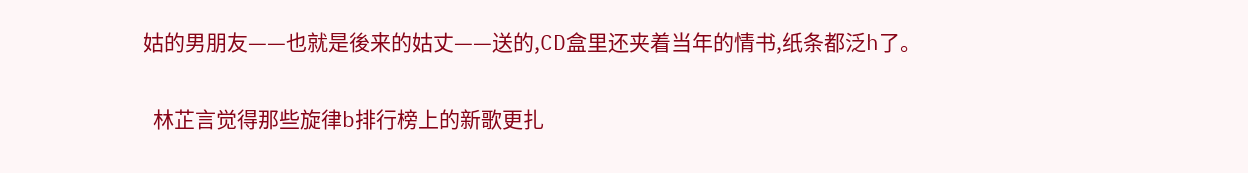姑的男朋友——也就是後来的姑丈——送的,CD盒里还夹着当年的情书,纸条都泛h了。

  林芷言觉得那些旋律b排行榜上的新歌更扎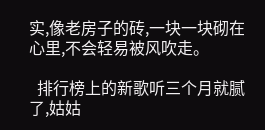实,像老房子的砖,一块一块砌在心里,不会轻易被风吹走。

  排行榜上的新歌听三个月就腻了,姑姑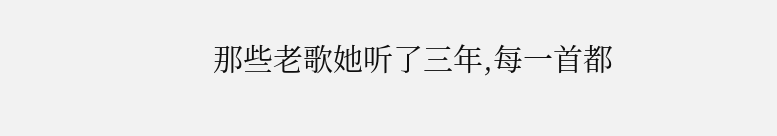那些老歌她听了三年,每一首都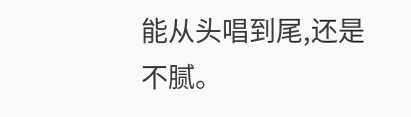能从头唱到尾,还是不腻。